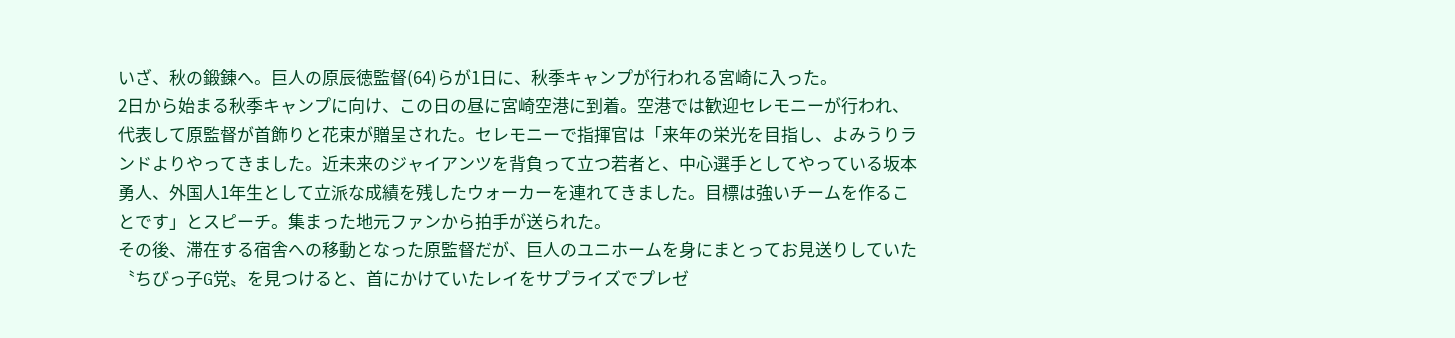いざ、秋の鍛錬へ。巨人の原辰徳監督(64)らが1日に、秋季キャンプが行われる宮崎に入った。
2日から始まる秋季キャンプに向け、この日の昼に宮崎空港に到着。空港では歓迎セレモニーが行われ、代表して原監督が首飾りと花束が贈呈された。セレモニーで指揮官は「来年の栄光を目指し、よみうりランドよりやってきました。近未来のジャイアンツを背負って立つ若者と、中心選手としてやっている坂本勇人、外国人1年生として立派な成績を残したウォーカーを連れてきました。目標は強いチームを作ることです」とスピーチ。集まった地元ファンから拍手が送られた。
その後、滞在する宿舎への移動となった原監督だが、巨人のユニホームを身にまとってお見送りしていた〝ちびっ子G党〟を見つけると、首にかけていたレイをサプライズでプレゼ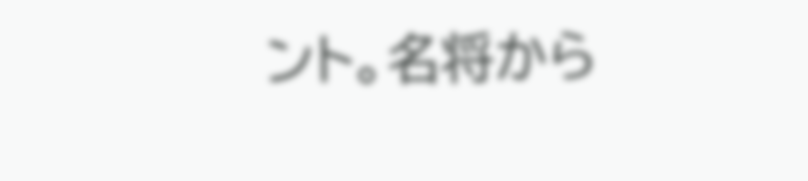ント。名将から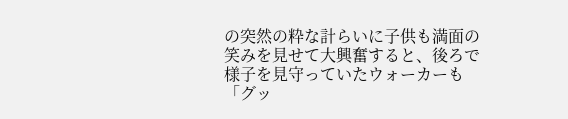の突然の粋な計らいに子供も満面の笑みを見せて大興奮すると、後ろで様子を見守っていたウォーカーも「グッ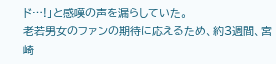ド…!」と感嘆の声を漏らしていた。
老若男女のファンの期待に応えるため、約3週間、宮崎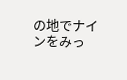の地でナインをみっ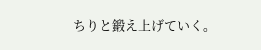ちりと鍛え上げていく。